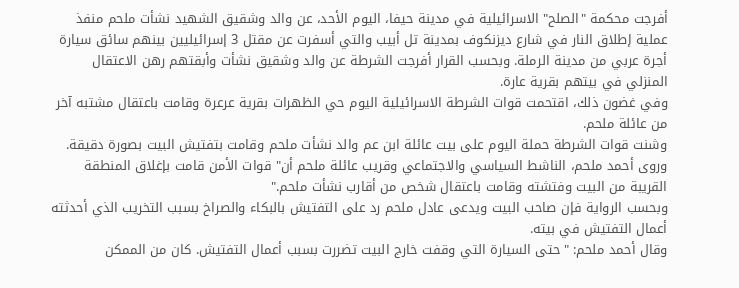أفرجت محكمة "الصلح" الاسرائيلية في مدينة حيفا، اليوم الأحد، عن والد وشقيق الشهيد نشأت ملحم منفذ عملية إطلاق النار في شارع ديزنكوف بمدينة تل أبيب والتي أسفرت عن مقتل 3 إسرائيليين بينهم سائق سيارة أجرة عربي من مدينة الرملة. وبحسب القرار أفرجت الشرطة عن والد وشقيق نشأت وأبقتهم رهن الاعتقال المنزلي في بيتهم بقرية عارة.
وفي غضون ذلك، اقتحمت قوات الشرطة الاسرائيلية اليوم حي الظهرات بقرية عرعرة وقامت باعتقال مشتبه آخر من عائلة ملحم.
وشنت قوات الشرطة حملة اليوم على بيت عائلة ابن عم والد نشأت ملحم وقامت بتفتيش البيت بصورة دقيقة. وروى أحمد ملحم، الناشط السياسي والاجتماعي وقريب عائلة ملحم أن" قوات الأمن قامت بإغلاق المنطقة القريبة من البيت وفتشته وقامت باعتقال شخص من أقارب نشأت ملحم."
وبحسب الرواية فإن صاحب البيت ويدعى عادل ملحم رد على التفتيش بالبكاء والصراخ بسبب التخريب الذي أحدثته أعمال التفتيش في بيته.
وقال أحمد ملحم: "حتى السيارة التي وقفت خارج البيت تضررت بسبب أعمال التفتيش. كان من الممكن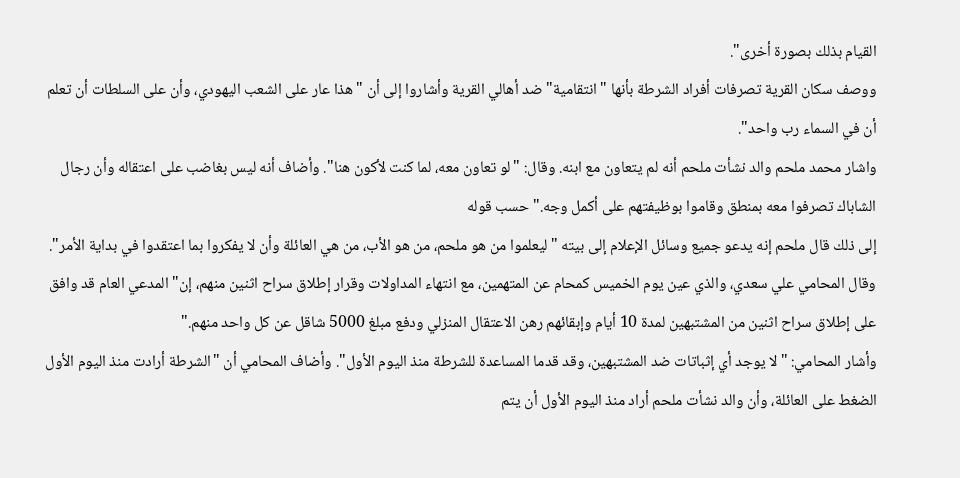القيام بذلك بصورة أخرى".
ووصف سكان القرية تصرفات أفراد الشرطة بأنها "انتقامية" ضد أهالي القرية وأشاروا إلى أن "هذا عار على الشعب اليهودي، وأن على السلطات أن تعلم أن في السماء رب واحد".
واشار محمد ملحم والد نشأت ملحم أنه لم يتعاون مع ابنه. وقال: "لو تعاون معه، لما كنت لأكون هنا". وأضاف أنه ليس بغاضب على اعتقاله وأن رجال الشاباك تصرفوا معه بمنطق وقاموا بوظيفتهم على أكمل وجه." حسب قوله
إلى ذلك قال ملحم إنه يدعو جميع وسائل الإعلام إلى بيته "ليعلموا من هو ملحم، من هو الأب، من هي العائلة وأن لا يفكروا بما اعتقدوا في بداية الأمر".
وقال المحامي علي سعدي، والذي عين يوم الخميس كمحام عن المتهمين، مع انتهاء المداولات وقرار إطلاق سراح اثنين منهم، إن" المدعي العام قد وافق على إطلاق سراح اثنين من المشتبهين لمدة 10 أيام وإبقائهم رهن الاعتقال المنزلي ودفع مبلغ 5000 شاقل عن كل واحد منهم."
وأشار المحامي: "لا يوجد أي إثباتات ضد المشتبهين، وقد قدما المساعدة للشرطة منذ اليوم الأول". وأضاف المحامي أن "الشرطة أرادت منذ اليوم الأول الضغط على العائلة، وأن والد نشأت ملحم أراد منذ اليوم الأول أن يتم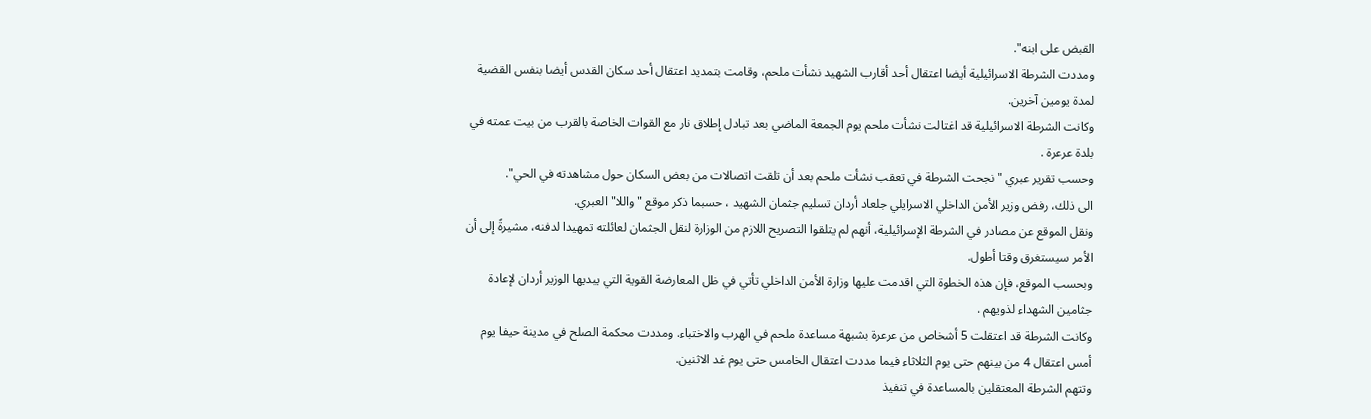القبض على ابنه".
ومددت الشرطة الاسرائيلية أيضا اعتقال أحد أقارب الشهيد نشأت ملحم، وقامت بتمديد اعتقال أحد سكان القدس أيضا بنفس القضية لمدة يومين آخرين.
وكانت الشرطة الاسرائيلية قد اغتالت نشأت ملحم يوم الجمعة الماضي بعد تبادل إطلاق نار مع القوات الخاصة بالقرب من بيت عمته في بلدة عرعرة .
وحسب تقرير عبري "نجحت الشرطة في تعقب نشأت ملحم بعد أن تلقت اتصالات من بعض السكان حول مشاهدته في الحي".
الى ذلك، رفض وزير الأمن الداخلي الاسرايلي جلعاد أردان تسليم جثمان الشهيد ، حسبما ذكر موقع "واللا" العبري.
ونقل الموقع عن مصادر في الشرطة الإسرائيلية، أنهم لم يتلقوا التصريح اللازم من الوزارة لنقل الجثمان لعائلته تمهيدا لدفنه، مشيرةً إلى أن الأمر سيستغرق وقتا أطول.
وبحسب الموقع، فإن هذه الخطوة التي اقدمت عليها وزارة الأمن الداخلي تأتي في ظل المعارضة القوية التي يبديها الوزير أردان لإعادة جثامين الشهداء لذويهم .
وكانت الشرطة قد اعتقلت 5 أشخاص من عرعرة بشبهة مساعدة ملحم في الهرب والاختباء. ومددت محكمة الصلح في مدينة حيفا يوم أمس اعتقال 4 من بينهم حتى يوم الثلاثاء فيما مددت اعتقال الخامس حتى يوم غد الاثنين.
وتتهم الشرطة المعتقلين بالمساعدة في تنفيذ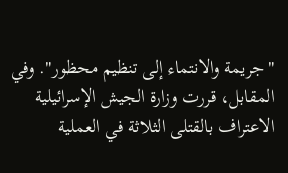"جريمة والانتماء إلى تنظيم محظور". وفي المقابل، قررت وزارة الجيش الإسرائيلية الاعتراف بالقتلى الثلاثة في العملية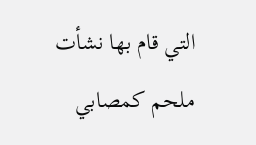التي قام بها نشأت ملحم كمصابي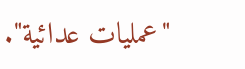"عمليات عدائية".